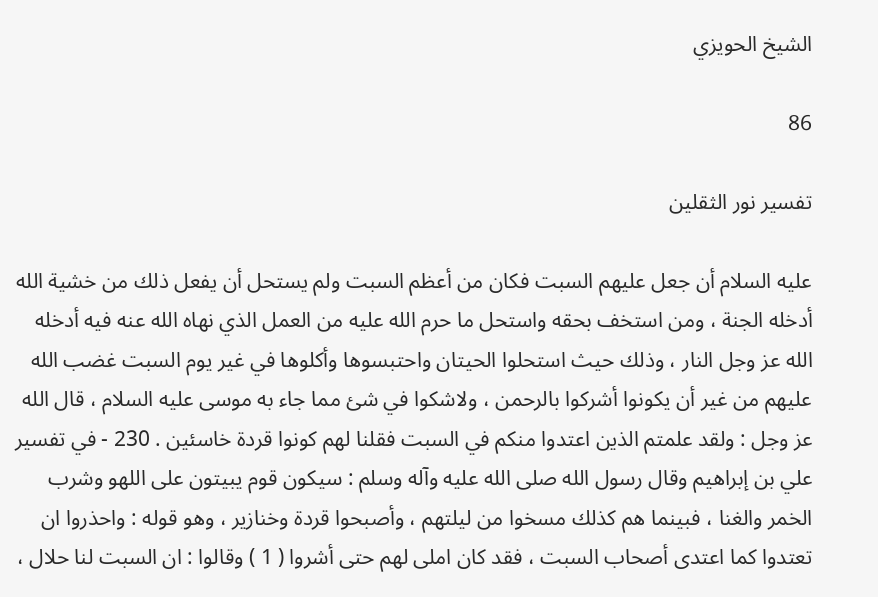الشيخ الحويزي

86

تفسير نور الثقلين

عليه السلام أن جعل عليهم السبت فكان من أعظم السبت ولم يستحل أن يفعل ذلك من خشية الله أدخله الجنة ، ومن استخف بحقه واستحل ما حرم الله عليه من العمل الذي نهاه الله عنه فيه أدخله الله عز وجل النار ، وذلك حيث استحلوا الحيتان واحتبسوها وأكلوها في غير يوم السبت غضب الله عليهم من غير أن يكونوا أشركوا بالرحمن ، ولاشكوا في شئ مما جاء به موسى عليه السلام ، قال الله عز وجل : ولقد علمتم الذين اعتدوا منكم في السبت فقلنا لهم كونوا قردة خاسئين . 230 - في تفسير علي بن إبراهيم وقال رسول الله صلى الله عليه وآله وسلم : سيكون قوم يبيتون على اللهو وشرب الخمر والغنا ، فبينما هم كذلك مسخوا من ليلتهم ، وأصبحوا قردة وخنازير ، وهو قوله : واحذروا ان تعتدوا كما اعتدى أصحاب السبت ، فقد كان املى لهم حتى أشروا ( 1 ) وقالوا : ان السبت لنا حلال ،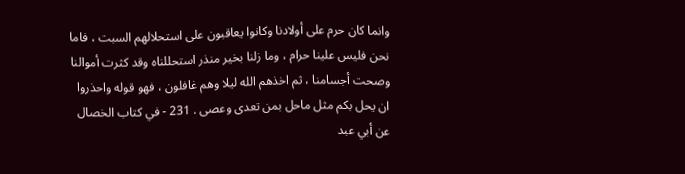وانما كان حرم على أولادنا وكانوا يعاقبون على استحلالهم السبت ، فاما نحن فليس علينا حرام ، وما زلنا بخير منذر استحللناه وقد كثرت أموالنا وصحت أجسامنا ، ثم اخذهم الله ليلا وهم غافلون ، فهو قوله واحذروا ان يحل بكم مثل ماحل بمن تعدى وعصى . 231 - في كتاب الخصال عن أبي عبد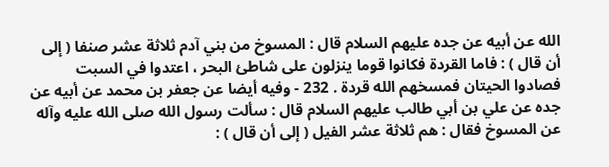الله عن أبيه عن جده عليهم السلام قال : المسوخ من بني آدم ثلاثة عشر صنفا ( إلى أن قال ) : فاما القردة فكانوا قوما ينزلون على شاطئ البحر ، اعتدوا في السبت فصادوا الحيتان فمسخهم الله قردة . 232 - وفيه أيضا عن جعفر بن محمد عن أبيه عن جده عن علي بن أبي طالب عليهم السلام قال : سألت رسول الله صلى الله عليه وآله عن المسوخ فقال : هم ثلاثة عشر الفيل ( إلى أن قال ) :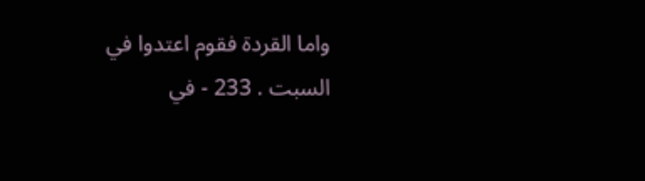واما القردة فقوم اعتدوا في السبت . 233 - في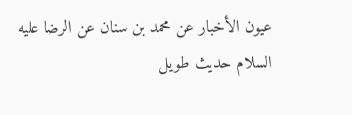عيون الأخبار عن محمد بن سنان عن الرضا عليه السلام حديث طويل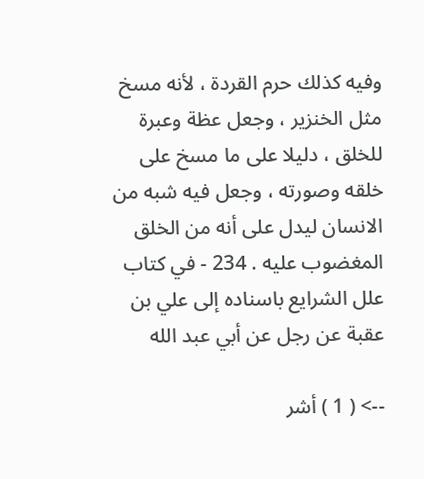وفيه كذلك حرم القردة ، لأنه مسخ مثل الخنزير ، وجعل عظة وعبرة للخلق ، دليلا على ما مسخ على خلقه وصورته ، وجعل فيه شبه من الانسان ليدل على أنه من الخلق المغضوب عليه . 234 - في كتاب علل الشرايع باسناده إلى علي بن عقبة عن رجل عن أبي عبد الله

--> ( 1 ) أشر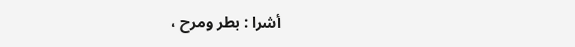أشرا : بطر ومرح ،